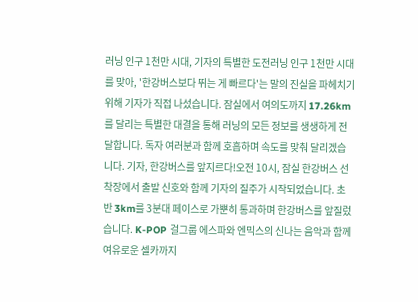러닝 인구 1천만 시대, 기자의 특별한 도전러닝 인구 1천만 시대를 맞아, '한강버스보다 뛰는 게 빠르다'는 말의 진실을 파헤치기 위해 기자가 직접 나섰습니다. 잠실에서 여의도까지 17.26km를 달리는 특별한 대결을 통해 러닝의 모든 정보를 생생하게 전달합니다. 독자 여러분과 함께 호흡하며 속도를 맞춰 달리겠습니다. 기자, 한강버스를 앞지르다!오전 10시, 잠실 한강버스 선착장에서 출발 신호와 함께 기자의 질주가 시작되었습니다. 초반 3km를 3분대 페이스로 가뿐히 통과하며 한강버스를 앞질렀습니다. K-POP 걸그룹 에스파와 엔믹스의 신나는 음악과 함께 여유로운 셀카까지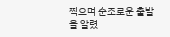찍으며 순조로운 출발을 알렸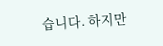습니다. 하지만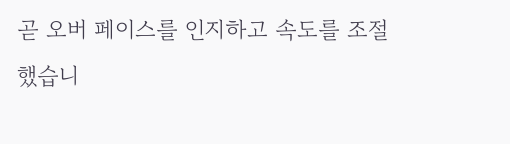곧 오버 페이스를 인지하고 속도를 조절했습니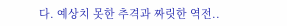다. 예상치 못한 추격과 짜릿한 역전..